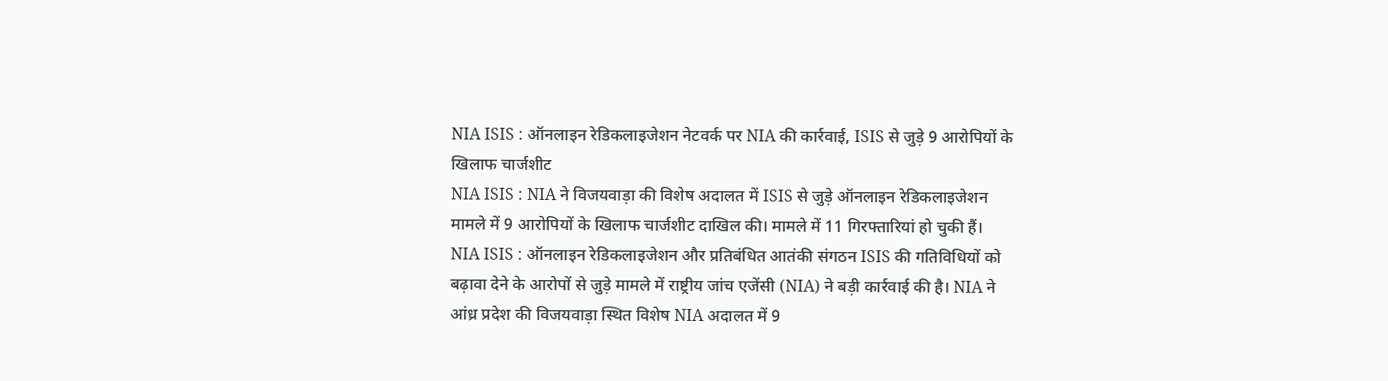NIA ISIS : ऑनलाइन रेडिकलाइजेशन नेटवर्क पर NIA की कार्रवाई, ISIS से जुड़े 9 आरोपियों के खिलाफ चार्जशीट
NIA ISIS : NIA ने विजयवाड़ा की विशेष अदालत में ISIS से जुड़े ऑनलाइन रेडिकलाइजेशन मामले में 9 आरोपियों के खिलाफ चार्जशीट दाखिल की। मामले में 11 गिरफ्तारियां हो चुकी हैं।
NIA ISIS : ऑनलाइन रेडिकलाइजेशन और प्रतिबंधित आतंकी संगठन ISIS की गतिविधियों को बढ़ावा देने के आरोपों से जुड़े मामले में राष्ट्रीय जांच एजेंसी (NIA) ने बड़ी कार्रवाई की है। NIA ने आंध्र प्रदेश की विजयवाड़ा स्थित विशेष NIA अदालत में 9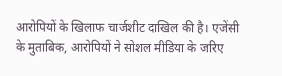आरोपियों के खिलाफ चार्जशीट दाखिल की है। एजेंसी के मुताबिक, आरोपियों ने सोशल मीडिया के जरिए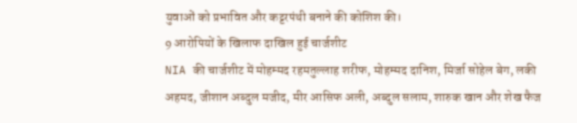युवाओं को प्रभावित और कट्टरपंथी बनाने की कोशिश की।
9 आरोपियों के खिलाफ दाखिल हुई चार्जशीट
NIA की चार्जशीट में मोहम्मद रहमतुल्लाह शरीफ, मोहम्मद दानिश, मिर्जा सोहेल बेग, लकी अहमद, जीशान अब्दुल मजीद, मीर आसिफ अली, अब्दुल सलाम, शारुक खान और शेख फैज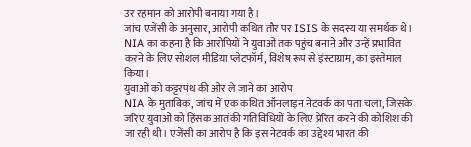उर रहमान को आरोपी बनाया गया है।
जांच एजेंसी के अनुसार, आरोपी कथित तौर पर ISIS के सदस्य या समर्थक थे। NIA का कहना है कि आरोपियों ने युवाओं तक पहुंच बनाने और उन्हें प्रभावित करने के लिए सोशल मीडिया प्लेटफॉर्म, विशेष रूप से इंस्टाग्राम, का इस्तेमाल किया।
युवाओं को कट्टरपंथ की ओर ले जाने का आरोप
NIA के मुताबिक, जांच में एक कथित ऑनलाइन नेटवर्क का पता चला, जिसके जरिए युवाओं को हिंसक आतंकी गतिविधियों के लिए प्रेरित करने की कोशिश की जा रही थी। एजेंसी का आरोप है कि इस नेटवर्क का उद्देश्य भारत की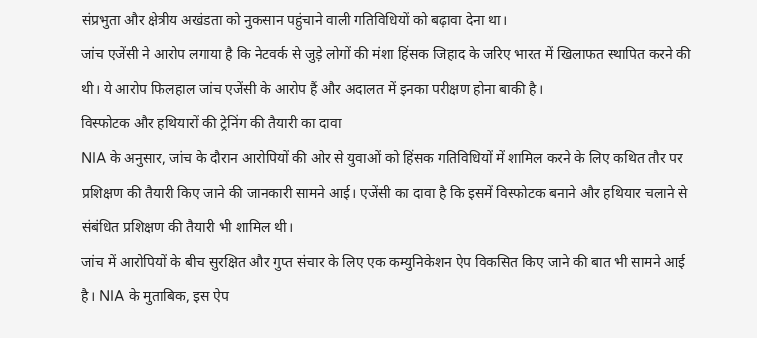संप्रभुता और क्षेत्रीय अखंडता को नुकसान पहुंचाने वाली गतिविधियों को बढ़ावा देना था।
जांच एजेंसी ने आरोप लगाया है कि नेटवर्क से जुड़े लोगों की मंशा हिंसक जिहाद के जरिए भारत में खिलाफत स्थापित करने की थी। ये आरोप फिलहाल जांच एजेंसी के आरोप हैं और अदालत में इनका परीक्षण होना बाकी है।
विस्फोटक और हथियारों की ट्रेनिंग की तैयारी का दावा
NIA के अनुसार, जांच के दौरान आरोपियों की ओर से युवाओं को हिंसक गतिविधियों में शामिल करने के लिए कथित तौर पर प्रशिक्षण की तैयारी किए जाने की जानकारी सामने आई। एजेंसी का दावा है कि इसमें विस्फोटक बनाने और हथियार चलाने से संबंधित प्रशिक्षण की तैयारी भी शामिल थी।
जांच में आरोपियों के बीच सुरक्षित और गुप्त संचार के लिए एक कम्युनिकेशन ऐप विकसित किए जाने की बात भी सामने आई है। NIA के मुताबिक, इस ऐप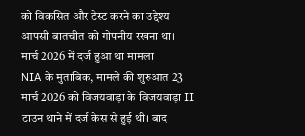को विकसित और टेस्ट करने का उद्देश्य आपसी बातचीत को गोपनीय रखना था।
मार्च 2026 में दर्ज हुआ था मामला
NIA के मुताबिक, मामले की शुरुआत 23 मार्च 2026 को विजयवाड़ा के विजयवाड़ा II टाउन थाने में दर्ज केस से हुई थी। बाद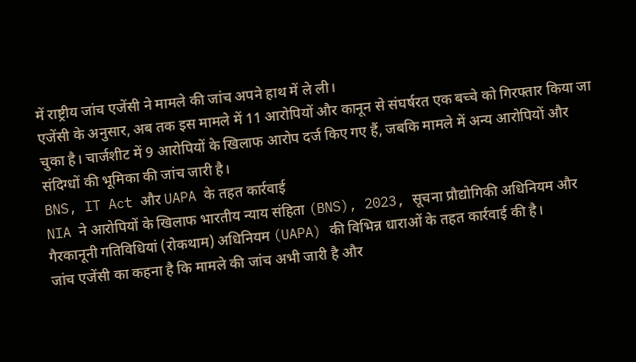में राष्ट्रीय जांच एजेंसी ने मामले की जांच अपने हाथ में ले ली।
एजेंसी के अनुसार, अब तक इस मामले में 11 आरोपियों और कानून से संघर्षरत एक बच्चे को गिरफ्तार किया जा चुका है। चार्जशीट में 9 आरोपियों के खिलाफ आरोप दर्ज किए गए हैं, जबकि मामले में अन्य आरोपियों और संदिग्धों की भूमिका की जांच जारी है।
BNS, IT Act और UAPA के तहत कार्रवाई
NIA ने आरोपियों के खिलाफ भारतीय न्याय संहिता (BNS), 2023, सूचना प्रौद्योगिकी अधिनियम और गैरकानूनी गतिविधियां (रोकथाम) अधिनियम (UAPA) की विभिन्न धाराओं के तहत कार्रवाई की है।
जांच एजेंसी का कहना है कि मामले की जांच अभी जारी है और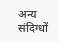अन्य संदिग्धों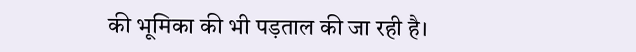की भूमिका की भी पड़ताल की जा रही है।